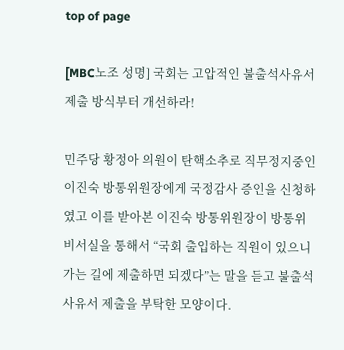top of page

[MBC노조 성명] 국회는 고압적인 불출석사유서 제출 방식부터 개선하라!

민주당 황정아 의원이 탄핵소추로 직무정지중인 이진숙 방통위원장에게 국정감사 증인을 신청하였고 이를 받아본 이진숙 방통위원장이 방통위 비서실을 통해서 “국회 출입하는 직원이 있으니 가는 길에 제출하면 되겠다”는 말을 듣고 불출석사유서 제출을 부탁한 모양이다.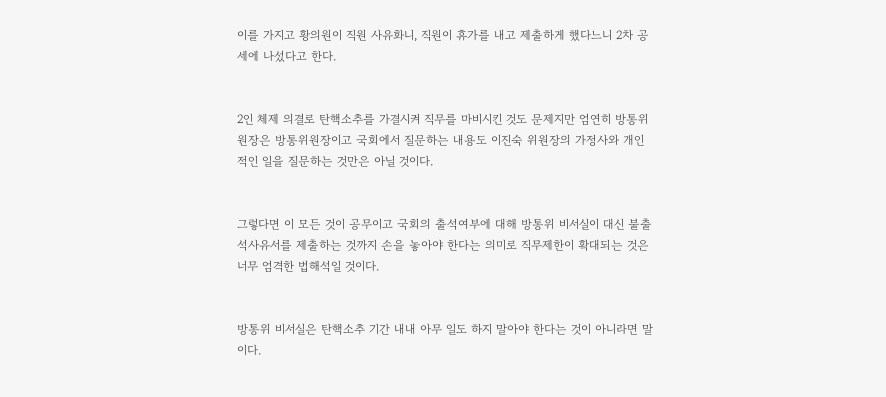이를 가지고 황의원이 직원 사유화니, 직원이 휴가를 내고 제출하게 했다느니 2차 공세에 나섰다고 한다.


2인 체제 의결로 탄핵소추를 가결시켜 직무를 마비시킨 것도 문제지만 엄연히 방통위원장은 방통위원장이고 국회에서 질문하는 내용도 이진숙 위원장의 가정사와 개인적인 일을 질문하는 것만은 아닐 것이다.


그렇다면 이 모든 것이 공무이고 국회의 출석여부에 대해 방통위 비서실이 대신 불출석사유서를 제출하는 것까지 손을 놓아야 한다는 의미로 직무제한이 확대되는 것은 너무 엄격한 법해석일 것이다.


방통위 비서실은 탄핵소추 기간 내내 아무 일도 하지 말아야 한다는 것이 아니라면 말이다.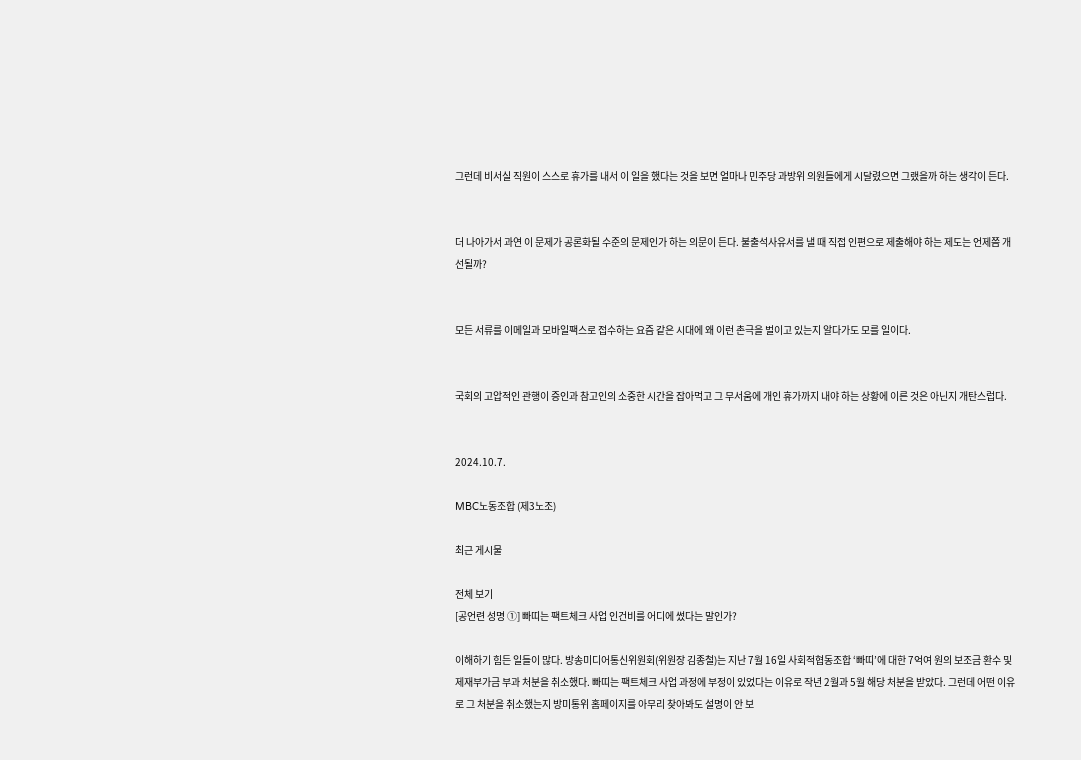그런데 비서실 직원이 스스로 휴가를 내서 이 일을 했다는 것을 보면 얼마나 민주당 과방위 의원들에게 시달렸으면 그랬을까 하는 생각이 든다.


더 나아가서 과연 이 문제가 공론화될 수준의 문제인가 하는 의문이 든다. 불출석사유서를 낼 때 직접 인편으로 제출해야 하는 제도는 언제쯤 개선될까?


모든 서류를 이메일과 모바일팩스로 접수하는 요즘 같은 시대에 왜 이런 촌극을 벌이고 있는지 알다가도 모를 일이다.


국회의 고압적인 관행이 증인과 참고인의 소중한 시간을 잡아먹고 그 무서움에 개인 휴가까지 내야 하는 상황에 이른 것은 아닌지 개탄스럽다.


2024.10.7.

MBC노동조합 (제3노조)

최근 게시물

전체 보기
[공언련 성명 ①] 빠띠는 팩트체크 사업 인건비를 어디에 썼다는 말인가?

이해하기 힘든 일들이 많다. 방송미디어통신위원회(위원장 김종철)는 지난 7월 16일 사회적협동조합 ‘빠띠’에 대한 7억여 원의 보조금 환수 및 제재부가금 부과 처분을 취소했다. 빠띠는 팩트체크 사업 과정에 부정이 있었다는 이유로 작년 2월과 5월 해당 처분을 받았다. 그런데 어떤 이유로 그 처분을 취소했는지 방미통위 홈페이지를 아무리 찾아봐도 설명이 안 보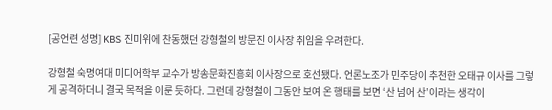[공언련 성명] KBS 진미위에 찬동했던 강형철의 방문진 이사장 취임을 우려한다.

강형철 숙명여대 미디어학부 교수가 방송문화진흥회 이사장으로 호선됐다. 언론노조가 민주당이 추천한 오태규 이사를 그렇게 공격하더니 결국 목적을 이룬 듯하다. 그런데 강형철이 그동안 보여 온 행태를 보면 ‘산 넘어 산’이라는 생각이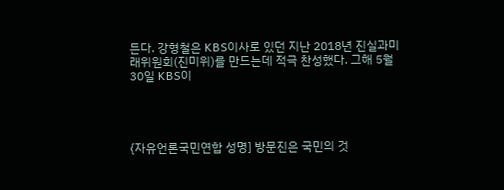든다. 강형철은 KBS이사로 있던 지난 2018년 진실과미래위원회(진미위)를 만드는데 적극 찬성했다. 그해 5월 30일 KBS이




{자유언론국민연합 성명] 방문진은 국민의 것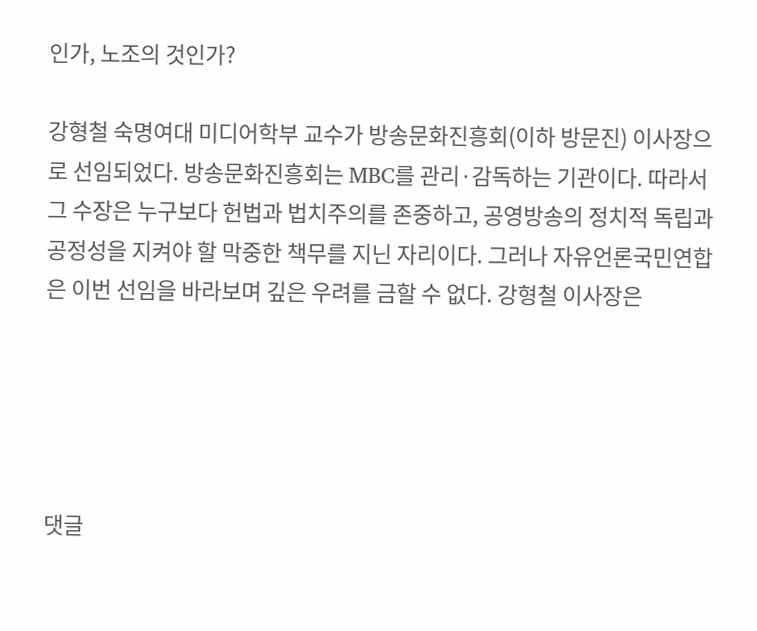인가, 노조의 것인가?

강형철 숙명여대 미디어학부 교수가 방송문화진흥회(이하 방문진) 이사장으로 선임되었다. 방송문화진흥회는 MBC를 관리·감독하는 기관이다. 따라서 그 수장은 누구보다 헌법과 법치주의를 존중하고, 공영방송의 정치적 독립과 공정성을 지켜야 할 막중한 책무를 지닌 자리이다. 그러나 자유언론국민연합은 이번 선임을 바라보며 깊은 우려를 금할 수 없다. 강형철 이사장은





댓글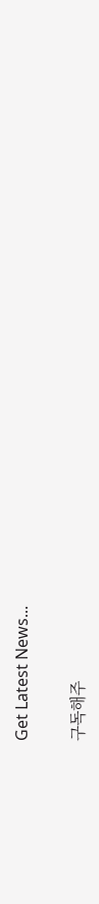Get Latest News...

구독해주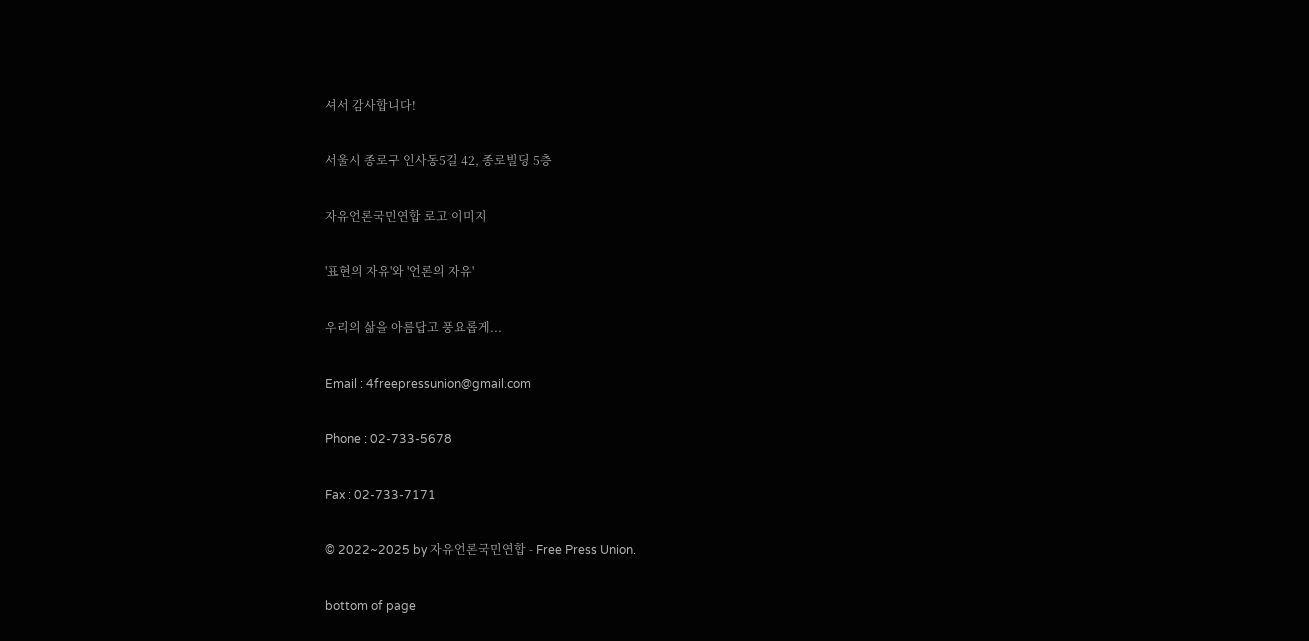셔서 감사합니다!

서울시 종로구 인사동5길 42, 종로빌딩 5층

자유언론국민연합 로고 이미지

'표현의 자유'와 '언론의 자유'

우리의 삶을 아름답고 풍요롭게...

Email : 4freepressunion@gmail.com

Phone : 02-733-5678

Fax : 02-733-7171

© 2022~2025 by 자유언론국민연합 - Free Press Union.

bottom of page